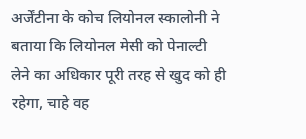अर्जेंटीना के कोच लियोनल स्कालोनी ने बताया कि लियोनल मेसी को पेनाल्टी लेने का अधिकार पूरी तरह से खुद को ही रहेगा, चाहे वह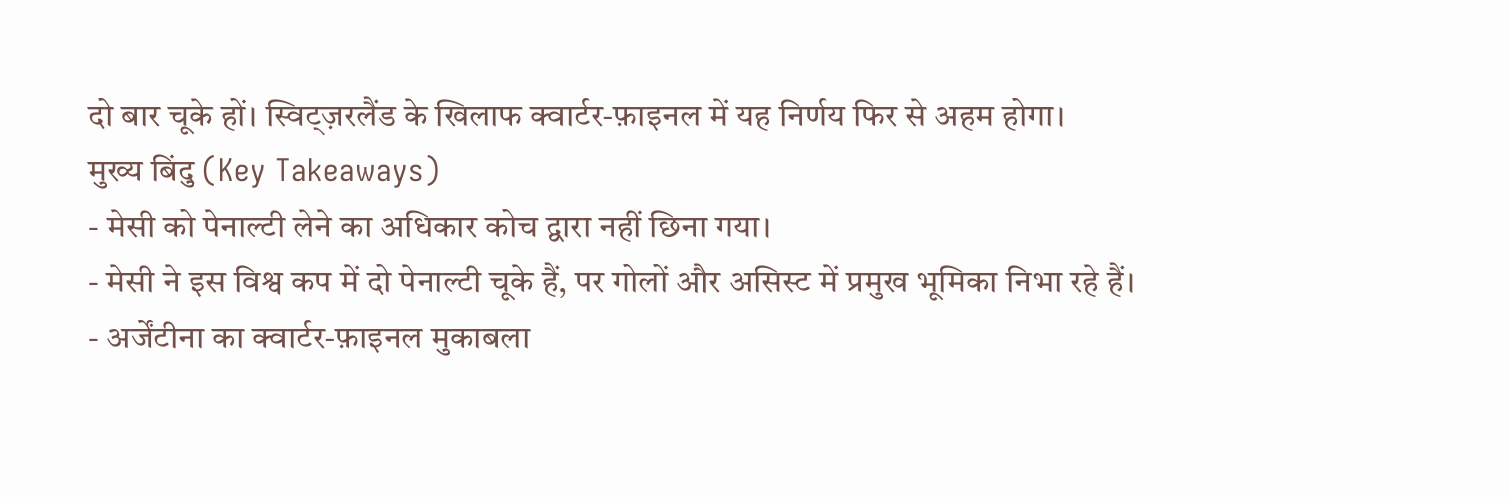दो बार चूके हों। स्विट्ज़रलैंड के खिलाफ क्वार्टर‑फ़ाइनल में यह निर्णय फिर से अहम होगा।
मुख्य बिंदु (Key Takeaways)
- मेसी को पेनाल्टी लेने का अधिकार कोच द्वारा नहीं छिना गया।
- मेसी ने इस विश्व कप में दो पेनाल्टी चूके हैं, पर गोलों और असिस्ट में प्रमुख भूमिका निभा रहे हैं।
- अर्जेंटीना का क्वार्टर‑फ़ाइनल मुकाबला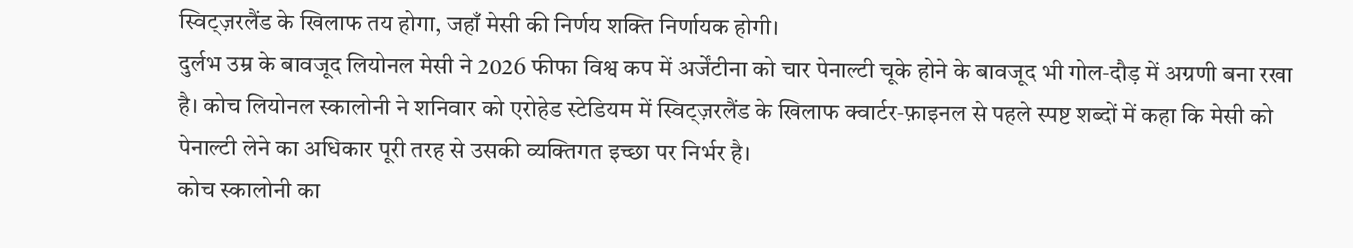स्विट्ज़रलैंड के खिलाफ तय होगा, जहाँ मेसी की निर्णय शक्ति निर्णायक होगी।
दुर्लभ उम्र के बावजूद लियोनल मेसी ने 2026 फीफा विश्व कप में अर्जेंटीना को चार पेनाल्टी चूके होने के बावजूद भी गोल‑दौड़ में अग्रणी बना रखा है। कोच लियोनल स्कालोनी ने शनिवार को एरोहेड स्टेडियम में स्विट्ज़रलैंड के खिलाफ क्वार्टर‑फ़ाइनल से पहले स्पष्ट शब्दों में कहा कि मेसी को पेनाल्टी लेने का अधिकार पूरी तरह से उसकी व्यक्तिगत इच्छा पर निर्भर है।
कोच स्कालोनी का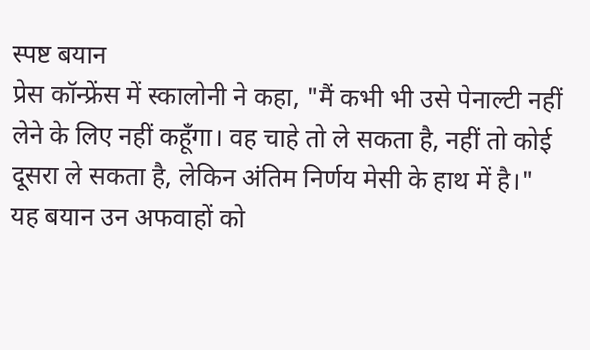स्पष्ट बयान
प्रेस कॉन्फ्रेंस में स्कालोनी ने कहा, "मैं कभी भी उसे पेनाल्टी नहीं लेने के लिए नहीं कहूँगा। वह चाहे तो ले सकता है, नहीं तो कोई दूसरा ले सकता है, लेकिन अंतिम निर्णय मेसी के हाथ में है।" यह बयान उन अफवाहों को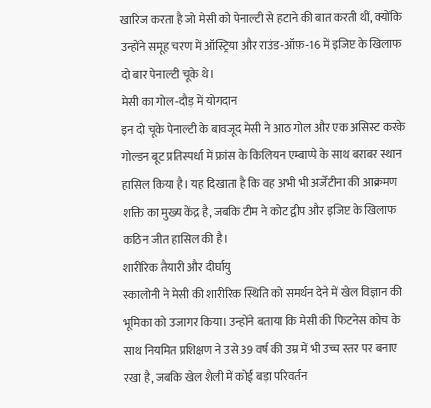खारिज करता है जो मेसी को पेनाल्टी से हटाने की बात करती थीं, क्योंकि उन्होंने समूह चरण में ऑस्ट्रिया और राउंड‑ऑफ़‑16 में इजिप्ट के खिलाफ दो बार पेनाल्टी चूके थे।
मेसी का गोल‑दौड़ में योगदान
इन दो चूके पेनाल्टी के बावजूद मेसी ने आठ गोल और एक असिस्ट करके गोल्डन बूट प्रतिस्पर्धा में फ्रांस के किलियन एम्बाप्पे के साथ बराबर स्थान हासिल किया है। यह दिखाता है कि वह अभी भी अर्जेंटीना की आक्रमण शक्ति का मुख्य केंद्र है, जबकि टीम ने कोट द्वीप और इजिप्ट के खिलाफ कठिन जीत हासिल की है।
शारीरिक तैयारी और दीर्घायु
स्कालोनी ने मेसी की शारीरिक स्थिति को समर्थन देने में खेल विज्ञान की भूमिका को उजागर किया। उन्होंने बताया कि मेसी की फिटनेस कोच के साथ नियमित प्रशिक्षण ने उसे 39 वर्ष की उम्र में भी उच्च स्तर पर बनाए रखा है, जबकि खेल शैली में कोई बड़ा परिवर्तन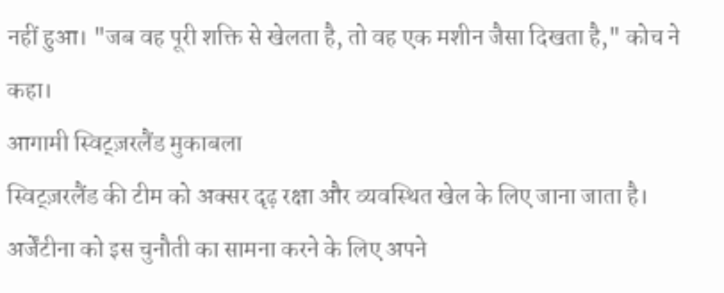नहीं हुआ। "जब वह पूरी शक्ति से खेलता है, तो वह एक मशीन जैसा दिखता है," कोच ने कहा।
आगामी स्विट्ज़रलैंड मुकाबला
स्विट्ज़रलैंड की टीम को अक्सर दृढ़ रक्षा और व्यवस्थित खेल के लिए जाना जाता है। अर्जेंटीना को इस चुनौती का सामना करने के लिए अपने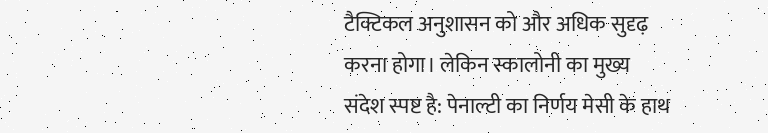टैक्टिकल अनुशासन को और अधिक सुदृढ़ करना होगा। लेकिन स्कालोनी का मुख्य संदेश स्पष्ट है: पेनाल्टी का निर्णय मेसी के हाथ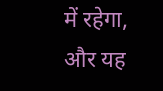में रहेगा, और यह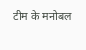टीम के मनोबल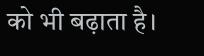को भी बढ़ाता है।